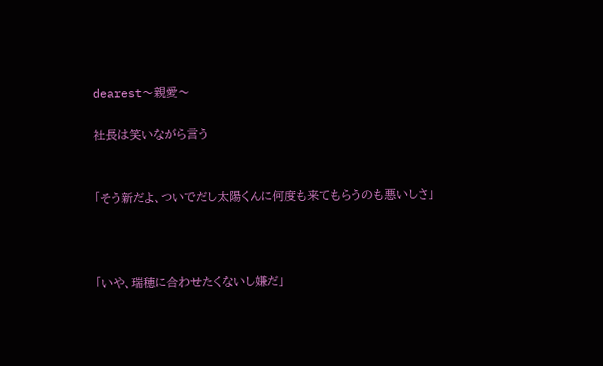dearest〜親愛〜

社長は笑いながら言う


「そう新だよ、ついでだし太陽くんに何度も来てもらうのも悪いしさ」



「いや、瑞穂に合わせたくないし嫌だ」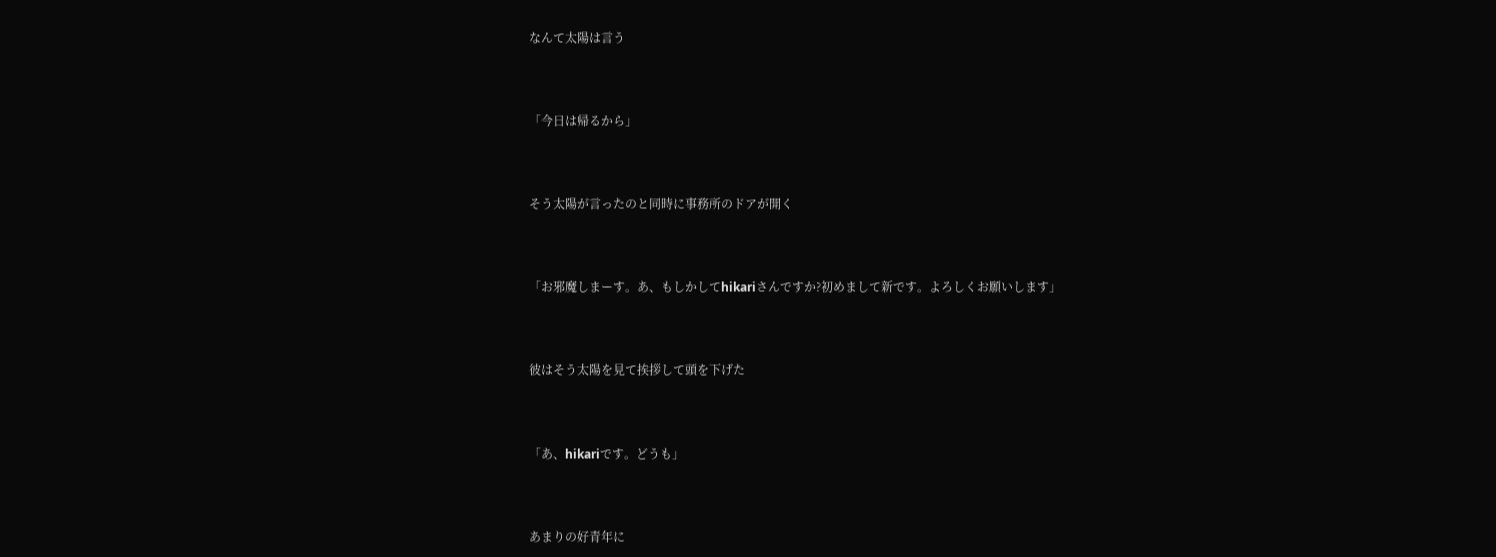なんて太陽は言う



「今日は帰るから」



そう太陽が言ったのと同時に事務所のドアが開く



「お邪魔しまーす。あ、もしかしてhikariさんですか?初めまして新です。よろしくお願いします」



彼はそう太陽を見て挨拶して頭を下げた



「あ、hikariです。どうも」



あまりの好青年に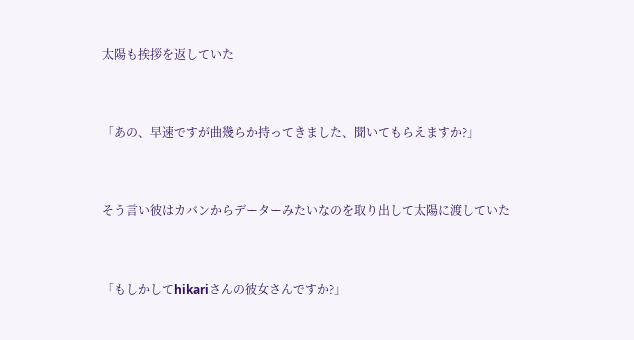太陽も挨拶を返していた



「あの、早速ですが曲幾らか持ってきました、聞いてもらえますか?」



そう言い彼はカバンからデーターみたいなのを取り出して太陽に渡していた



「もしかしてhikariさんの彼女さんですか?」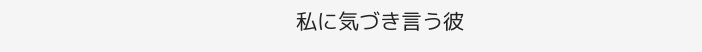私に気づき言う彼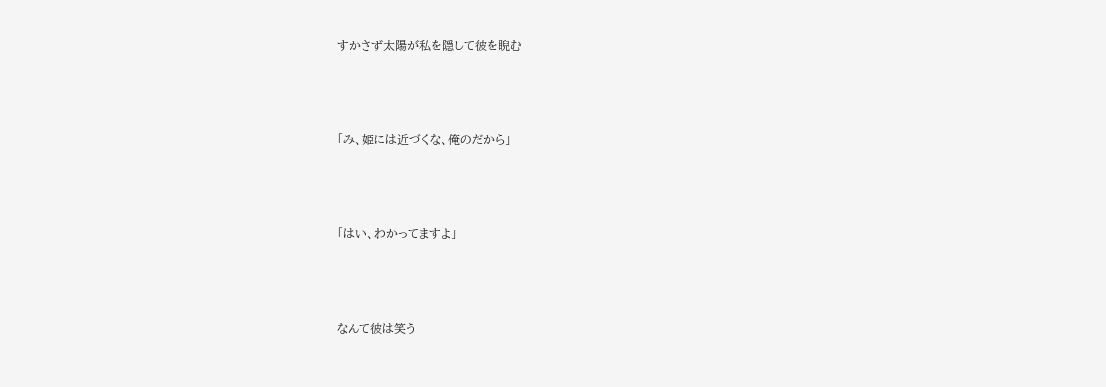すかさず太陽が私を隠して彼を睨む



「み、姫には近づくな、俺のだから」



「はい、わかってますよ」



なんて彼は笑う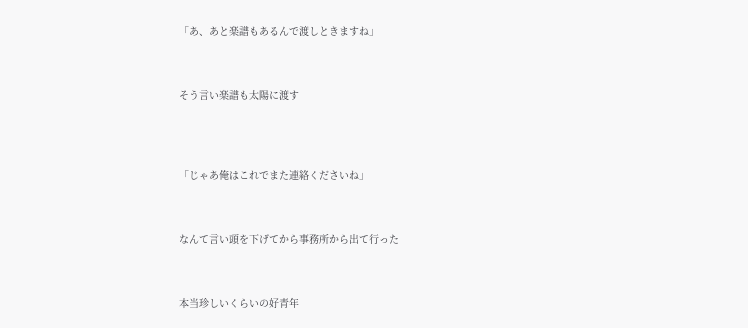「あ、あと楽譜もあるんで渡しときますね」



そう言い楽譜も太陽に渡す




「じゃあ俺はこれでまた連絡くださいね」



なんて言い頭を下げてから事務所から出て行った



本当珍しいくらいの好青年